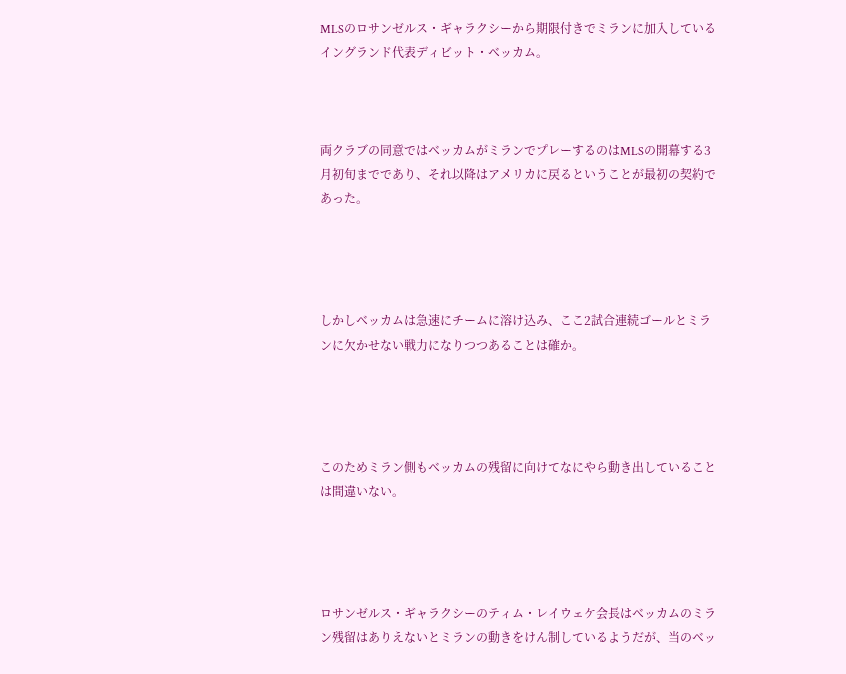MLSのロサンゼルス・ギャラクシーから期限付きでミランに加入しているイングランド代表ディビット・ベッカム。



両クラブの同意ではベッカムがミランでプレーするのはMLSの開幕する3月初旬までであり、それ以降はアメリカに戻るということが最初の契約であった。




しかしベッカムは急速にチームに溶け込み、ここ2試合連続ゴールとミランに欠かせない戦力になりつつあることは確か。




このためミラン側もベッカムの残留に向けてなにやら動き出していることは間違いない。




ロサンゼルス・ギャラクシーのティム・レイウェケ会長はベッカムのミラン残留はありえないとミランの動きをけん制しているようだが、当のベッ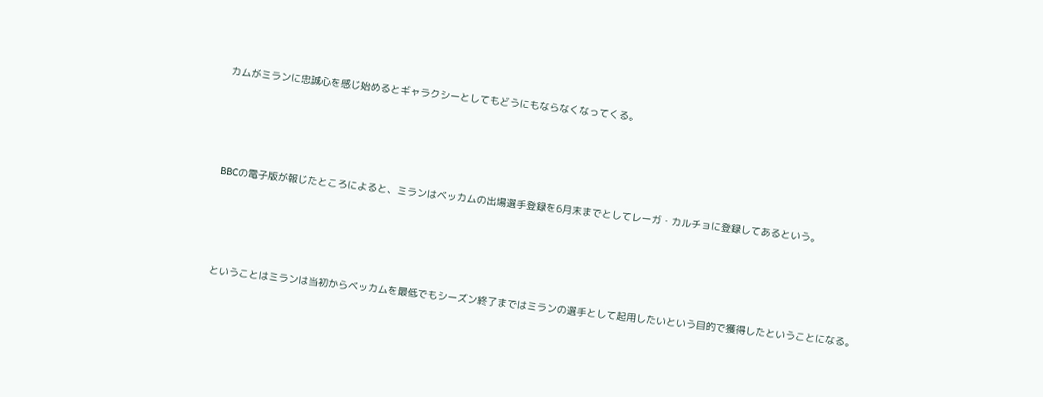カムがミランに忠誠心を感じ始めるとギャラクシーとしてもどうにもならなくなってくる。




BBCの電子版が報じたところによると、ミランはベッカムの出場選手登録を6月末までとしてレーガ・カルチョに登録してあるという。




ということはミランは当初からベッカムを最低でもシーズン終了まではミランの選手として起用したいという目的で獲得したということになる。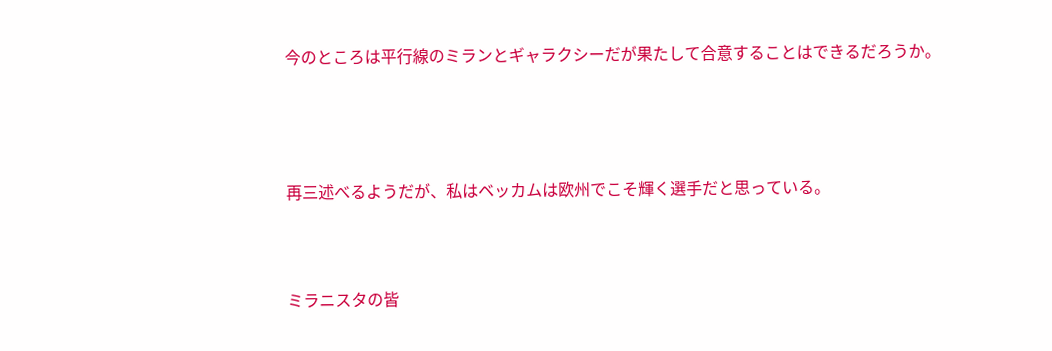今のところは平行線のミランとギャラクシーだが果たして合意することはできるだろうか。




再三述べるようだが、私はベッカムは欧州でこそ輝く選手だと思っている。



ミラニスタの皆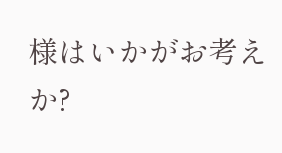様はいかがお考えか?